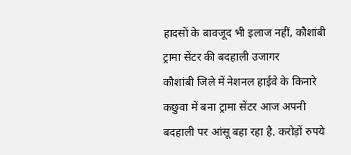हादसों के बावजूद भी इलाज नहीं, कौशांबी ट्रामा सेंटर की बदहाली उजागर
कौशांबी जिले में नेशनल हाईवे के किनारे कछुवा में बना ट्रामा सेंटर आज अपनी बदहाली पर आंसू बहा रहा है. करोड़ों रुपये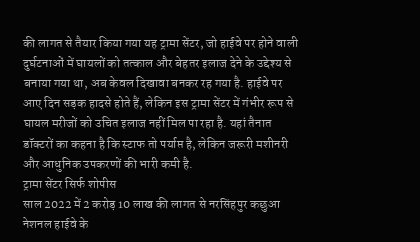की लागत से तैयार किया गया यह ट्रामा सेंटर, जो हाईवे पर होने वाली दुर्घटनाओं में घायलों को तत्काल और बेहतर इलाज देने के उद्देश्य से बनाया गया था, अब केवल दिखावा बनकर रह गया है. हाईवे पर आए दिन सड़क हादसे होते हैं, लेकिन इस ट्रामा सेंटर में गंभीर रूप से घायल मरीजों को उचित इलाज नहीं मिल पा रहा है. यहां तैनात डॉक्टरों का कहना है कि स्टाफ तो पर्याप्त है, लेकिन जरूरी मशीनरी और आधुनिक उपकरणों की भारी कमी है.
ट्रामा सेंटर सिर्फ शोपीस
साल 2022 में 2 करोड़ 10 लाख की लागत से नरसिंहपुर कछुआ नेशनल हाईवे के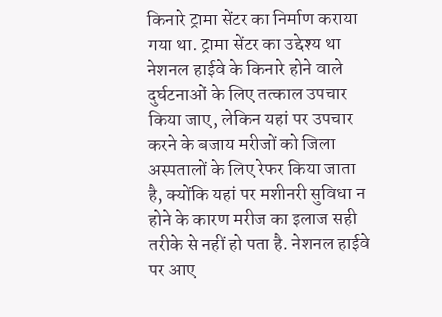किनारे ट्रामा सेंटर का निर्माण कराया गया था. ट्रामा सेंटर का उद्देश्य था नेशनल हाईवे के किनारे होने वाले दुर्घटनाओं के लिए तत्काल उपचार किया जाए, लेकिन यहां पर उपचार करने के बजाय मरीजों को जिला अस्पतालों के लिए रेफर किया जाता है, क्योंकि यहां पर मशीनरी सुविधा न होने के कारण मरीज का इलाज सही तरीके से नहीं हो पता है. नेशनल हाईवे पर आए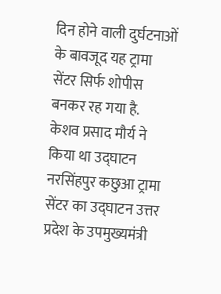दिन होने वाली दुर्घटनाओं के बावजूद यह ट्रामा सेंटर सिर्फ शोपीस बनकर रह गया है.
केशव प्रसाद मौर्य ने किया था उद्घाटन
नरसिंहपुर कछुआ ट्रामा सेंटर का उद्घाटन उत्तर प्रदेश के उपमुख्यमंत्री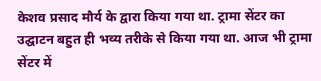केशव प्रसाद मौर्य के द्वारा किया गया था. ट्रामा सेंटर का उद्घाटन बहुत ही भव्य तरीके से किया गया था. आज भी ट्रामा सेंटर में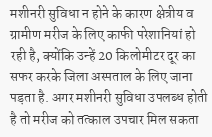मशीनरी सुविधा न होने के कारण क्षेत्रीय व ग्रामीण मरीज के लिए काफी परेशानियां हो रही है, क्योंकि उन्हें 20 किलोमीटर दूर का सफर करके जिला अस्पताल के लिए जाना पड़ता है. अगर मशीनरी सुविधा उपलब्ध होती है तो मरीज को तत्काल उपचार मिल सकता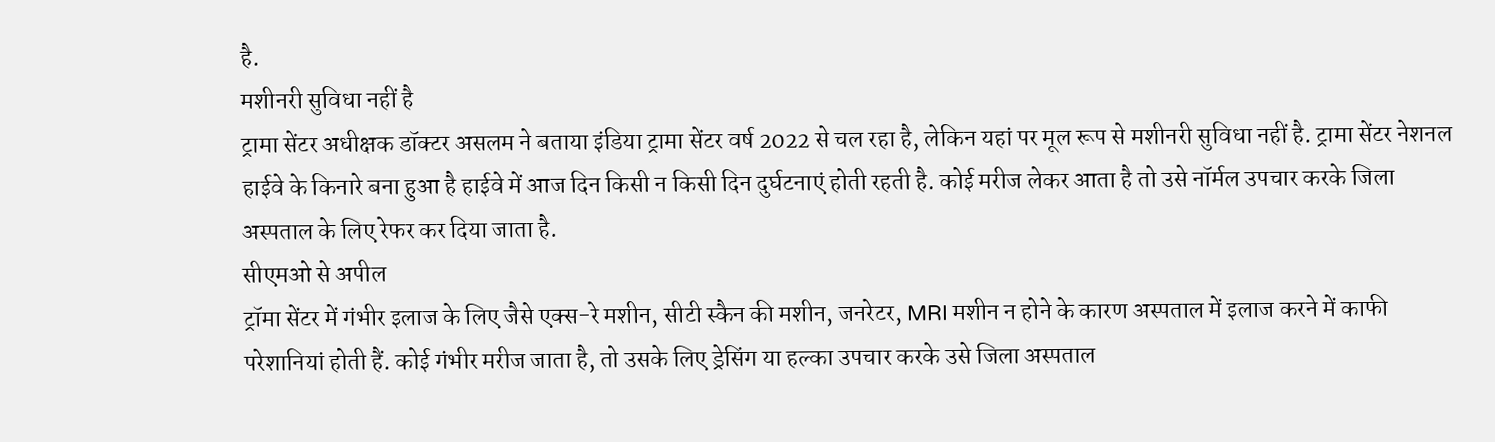है.
मशीनरी सुविधा नहीं है
ट्रामा सेंटर अधीक्षक डॉक्टर असलम ने बताया इंडिया ट्रामा सेंटर वर्ष 2022 से चल रहा है, लेकिन यहां पर मूल रूप से मशीनरी सुविधा नहीं है. ट्रामा सेंटर नेशनल हाईवे के किनारे बना हुआ है हाईवे में आज दिन किसी न किसी दिन दुर्घटनाएं होती रहती है. कोई मरीज लेकर आता है तो उसे नॉर्मल उपचार करके जिला अस्पताल के लिए रेफर कर दिया जाता है.
सीएमओ से अपील
ट्रॉमा सेंटर में गंभीर इलाज के लिए जैसे एक्स-रे मशीन, सीटी स्कैन की मशीन, जनरेटर, MRI मशीन न होने के कारण अस्पताल में इलाज करने में काफी परेशानियां होती हैं. कोई गंभीर मरीज जाता है, तो उसके लिए ड्रेसिंग या हल्का उपचार करके उसे जिला अस्पताल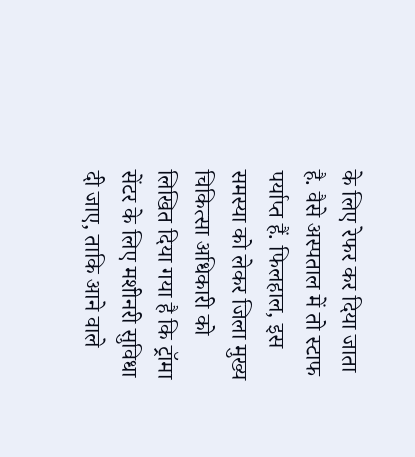के लिए रेफर कर दिया जाता है. वैसे अस्पताल में तो स्टाफ पर्याप्त हैं. फिलहाल, इस समस्या को लेकर जिला मुख्य चिकित्सा अधिकारी को लिखित दिया गया है कि ट्रॉमा सेंटर के लिए मशीनरी सुविधा दी जाए, ताकि आने वाले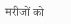मरीजों को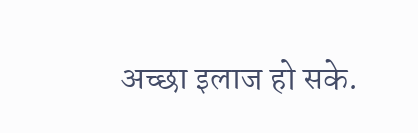अच्छा इलाज हो सके.